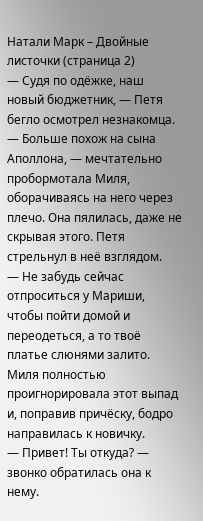Натали Марк – Двойные листочки (страница 2)
— Судя по одёжке, наш новый бюджетник, — Петя бегло осмотрел незнакомца.
— Больше похож на сына Аполлона, — мечтательно пробормотала Миля, оборачиваясь на него через плечо. Она пялилась, даже не скрывая этого. Петя стрельнул в неё взглядом.
— Не забудь сейчас отпроситься у Мариши, чтобы пойти домой и переодеться, а то твоё платье слюнями залито.
Миля полностью проигнорировала этот выпад и, поправив причёску, бодро направилась к новичку.
— Привет! Ты откуда? — звонко обратилась она к нему.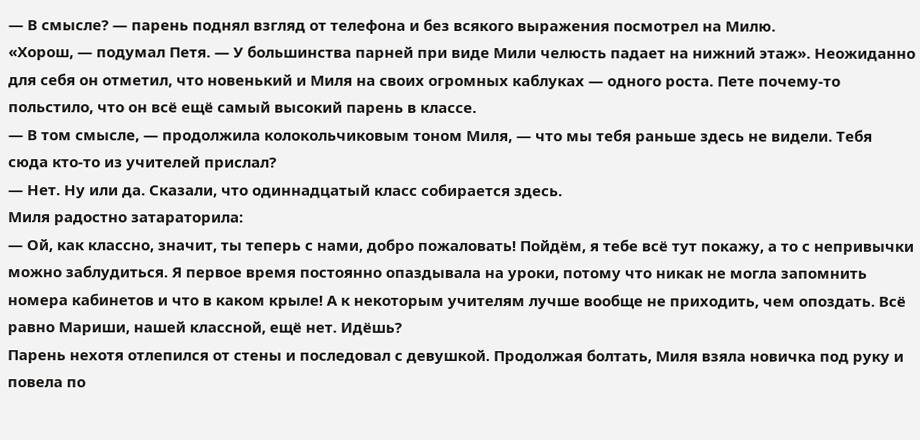— В смысле? — парень поднял взгляд от телефона и без всякого выражения посмотрел на Милю.
«Хорош, — подумал Петя. — У большинства парней при виде Мили челюсть падает на нижний этаж». Неожиданно для себя он отметил, что новенький и Миля на своих огромных каблуках — одного роста. Пете почему-то польстило, что он всё ещё самый высокий парень в классе.
— В том смысле, — продолжила колокольчиковым тоном Миля, — что мы тебя раньше здесь не видели. Тебя сюда кто-то из учителей прислал?
— Нет. Ну или да. Сказали, что одиннадцатый класс собирается здесь.
Миля радостно затараторила:
— Ой, как классно, значит, ты теперь с нами, добро пожаловать! Пойдём, я тебе всё тут покажу, а то с непривычки можно заблудиться. Я первое время постоянно опаздывала на уроки, потому что никак не могла запомнить номера кабинетов и что в каком крыле! А к некоторым учителям лучше вообще не приходить, чем опоздать. Всё равно Мариши, нашей классной, ещё нет. Идёшь?
Парень нехотя отлепился от стены и последовал с девушкой. Продолжая болтать, Миля взяла новичка под руку и повела по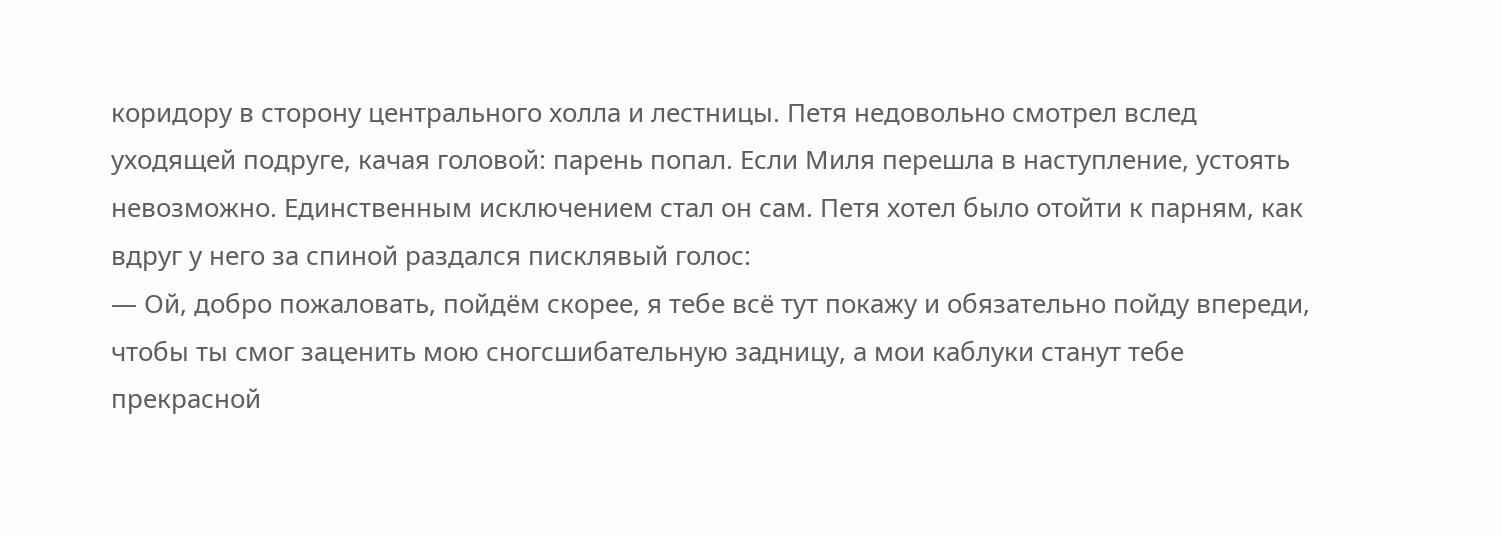коридору в сторону центрального холла и лестницы. Петя недовольно смотрел вслед уходящей подруге, качая головой: парень попал. Если Миля перешла в наступление, устоять невозможно. Единственным исключением стал он сам. Петя хотел было отойти к парням, как вдруг у него за спиной раздался писклявый голос:
— Ой, добро пожаловать, пойдём скорее, я тебе всё тут покажу и обязательно пойду впереди, чтобы ты смог заценить мою сногсшибательную задницу, а мои каблуки станут тебе прекрасной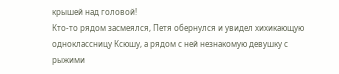крышей над головой!
Кто-то рядом засмеялся, Петя обернулся и увидел хихикающую одноклассницу Ксюшу, а рядом с ней незнакомую девушку с рыжими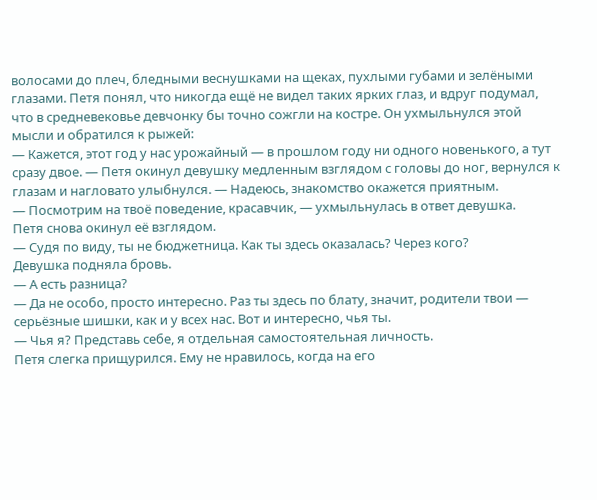волосами до плеч, бледными веснушками на щеках, пухлыми губами и зелёными глазами. Петя понял, что никогда ещё не видел таких ярких глаз, и вдруг подумал, что в средневековье девчонку бы точно сожгли на костре. Он ухмыльнулся этой мысли и обратился к рыжей:
— Кажется, этот год у нас урожайный — в прошлом году ни одного новенького, а тут сразу двое. — Петя окинул девушку медленным взглядом с головы до ног, вернулся к глазам и нагловато улыбнулся. — Надеюсь, знакомство окажется приятным.
— Посмотрим на твоё поведение, красавчик, — ухмыльнулась в ответ девушка.
Петя снова окинул её взглядом.
— Судя по виду, ты не бюджетница. Как ты здесь оказалась? Через кого?
Девушка подняла бровь.
— А есть разница?
— Да не особо, просто интересно. Раз ты здесь по блату, значит, родители твои — серьёзные шишки, как и у всех нас. Вот и интересно, чья ты.
— Чья я? Представь себе, я отдельная самостоятельная личность.
Петя слегка прищурился. Ему не нравилось, когда на его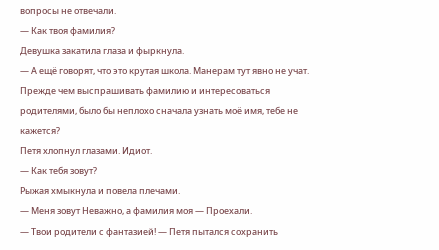вопросы не отвечали.
— Как твоя фамилия?
Девушка закатила глаза и фыркнула.
— А ещё говорят, что это крутая школа. Манерам тут явно не учат. Прежде чем выспрашивать фамилию и интересоваться родителями, было бы неплохо сначала узнать моё имя, тебе не кажется?
Петя хлопнул глазами. Идиот.
— Как тебя зовут?
Рыжая хмыкнула и повела плечами.
— Меня зовут Неважно, а фамилия моя — Проехали.
— Твои родители с фантазией! — Петя пытался сохранить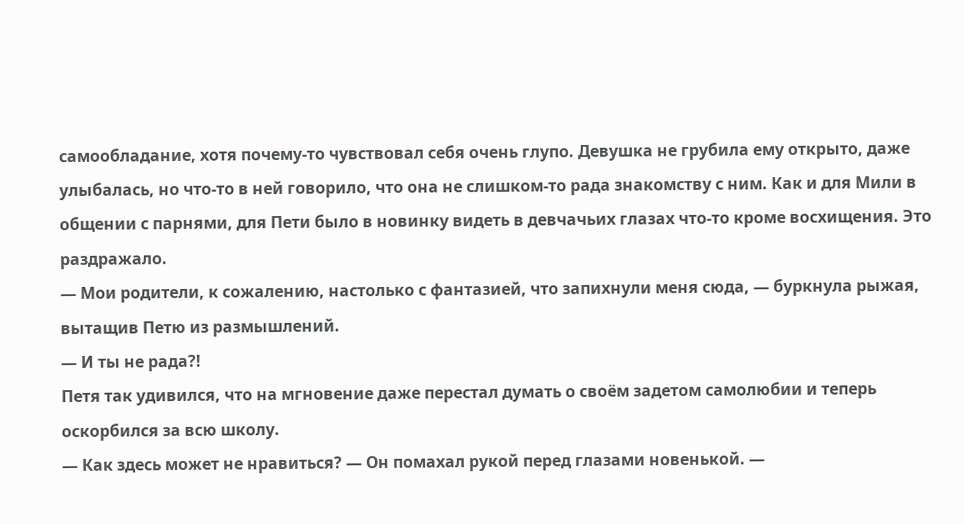самообладание, хотя почему-то чувствовал себя очень глупо. Девушка не грубила ему открыто, даже улыбалась, но что-то в ней говорило, что она не слишком-то рада знакомству с ним. Как и для Мили в общении с парнями, для Пети было в новинку видеть в девчачьих глазах что-то кроме восхищения. Это раздражало.
— Мои родители, к сожалению, настолько с фантазией, что запихнули меня сюда, — буркнула рыжая, вытащив Петю из размышлений.
— И ты не рада?!
Петя так удивился, что на мгновение даже перестал думать о своём задетом самолюбии и теперь оскорбился за всю школу.
— Как здесь может не нравиться? — Он помахал рукой перед глазами новенькой. —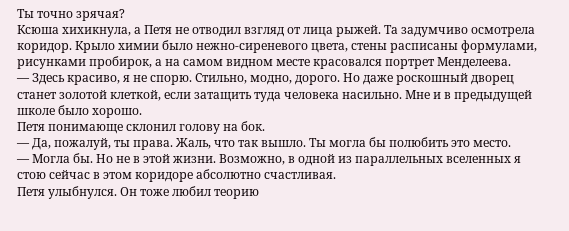Ты точно зрячая?
Ксюша хихикнула, а Петя не отводил взгляд от лица рыжей. Та задумчиво осмотрела коридор. Крыло химии было нежно-сиреневого цвета, стены расписаны формулами, рисунками пробирок, а на самом видном месте красовался портрет Менделеева.
— Здесь красиво, я не спорю. Стильно, модно, дорого. Но даже роскошный дворец станет золотой клеткой, если затащить туда человека насильно. Мне и в предыдущей школе было хорошо.
Петя понимающе склонил голову на бок.
— Да, пожалуй, ты права. Жаль, что так вышло. Ты могла бы полюбить это место.
— Могла бы. Но не в этой жизни. Возможно, в одной из параллельных вселенных я стою сейчас в этом коридоре абсолютно счастливая.
Петя улыбнулся. Он тоже любил теорию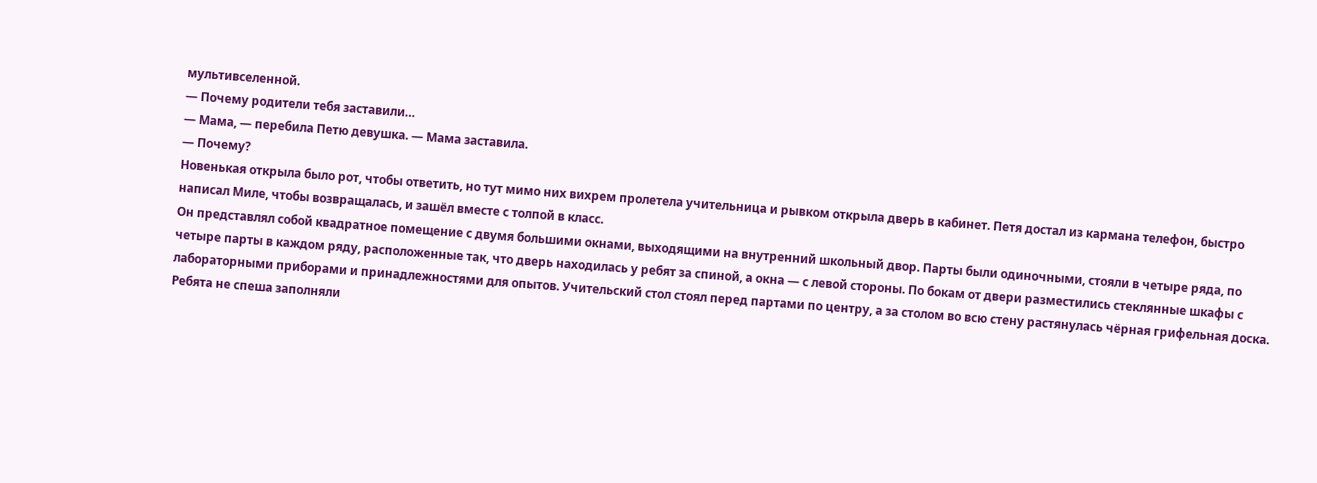мультивселенной.
— Почему родители тебя заставили…
— Мама, — перебила Петю девушка. — Мама заставила.
— Почему?
Новенькая открыла было рот, чтобы ответить, но тут мимо них вихрем пролетела учительница и рывком открыла дверь в кабинет. Петя достал из кармана телефон, быстро написал Миле, чтобы возвращалась, и зашёл вместе с толпой в класс.
Он представлял собой квадратное помещение с двумя большими окнами, выходящими на внутренний школьный двор. Парты были одиночными, стояли в четыре ряда, по четыре парты в каждом ряду, расположенные так, что дверь находилась у ребят за спиной, а окна — с левой стороны. По бокам от двери разместились стеклянные шкафы с лабораторными приборами и принадлежностями для опытов. Учительский стол стоял перед партами по центру, а за столом во всю стену растянулась чёрная грифельная доска.
Ребята не спеша заполняли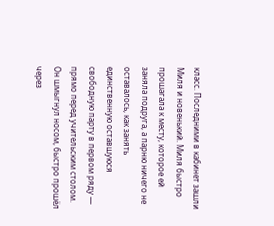класс. Последними в кабинет зашли Миля и новенький. Миля быстро прошагала к месту, которое ей заняла подруга, а парню ничего не оставалось, как занять единственную оставшуюся свободную парту в первом ряду — прямо перед учительским столом. Он шмыгнул носом, быстро прошёл через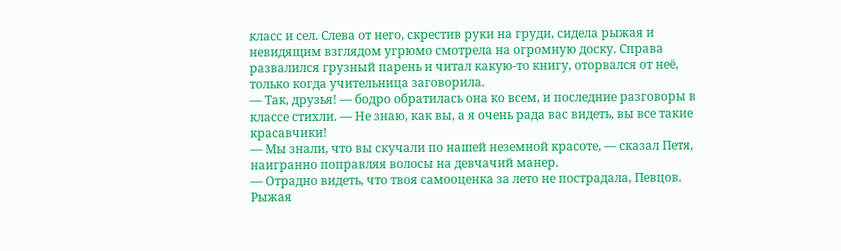класс и сел. Слева от него, скрестив руки на груди, сидела рыжая и невидящим взглядом угрюмо смотрела на огромную доску. Справа развалился грузный парень и читал какую-то книгу, оторвался от неё, только когда учительница заговорила.
— Так, друзья! — бодро обратилась она ко всем, и последние разговоры в классе стихли. — Не знаю, как вы, а я очень рада вас видеть, вы все такие красавчики!
— Мы знали, что вы скучали по нашей неземной красоте, — сказал Петя, наигранно поправляя волосы на девчачий манер.
— Отрадно видеть, что твоя самооценка за лето не пострадала, Певцов.
Рыжая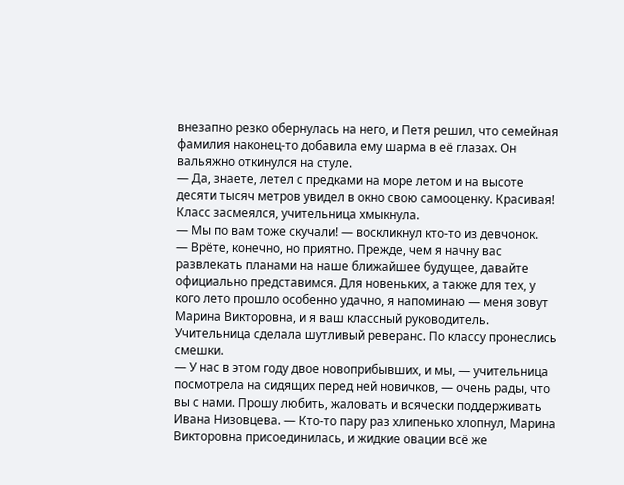внезапно резко обернулась на него, и Петя решил, что семейная фамилия наконец-то добавила ему шарма в её глазах. Он вальяжно откинулся на стуле.
— Да, знаете, летел с предками на море летом и на высоте десяти тысяч метров увидел в окно свою самооценку. Красивая!
Класс засмеялся, учительница хмыкнула.
— Мы по вам тоже скучали! — воскликнул кто-то из девчонок.
— Врёте, конечно, но приятно. Прежде, чем я начну вас развлекать планами на наше ближайшее будущее, давайте официально представимся. Для новеньких, а также для тех, у кого лето прошло особенно удачно, я напоминаю — меня зовут Марина Викторовна, и я ваш классный руководитель.
Учительница сделала шутливый реверанс. По классу пронеслись смешки.
— У нас в этом году двое новоприбывших, и мы, — учительница посмотрела на сидящих перед ней новичков, — очень рады, что вы с нами. Прошу любить, жаловать и всячески поддерживать Ивана Низовцева. — Кто-то пару раз хлипенько хлопнул, Марина Викторовна присоединилась, и жидкие овации всё же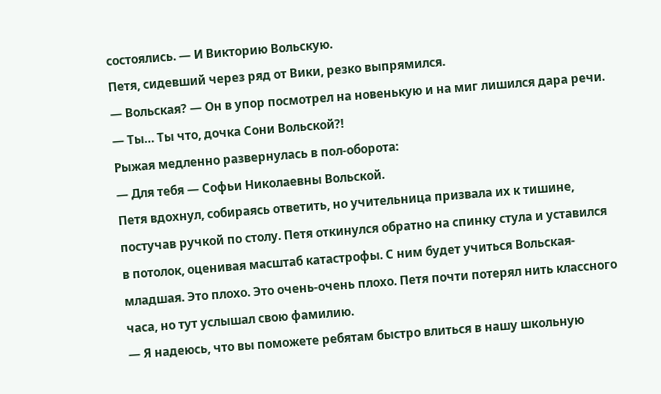состоялись. — И Викторию Вольскую.
Петя, сидевший через ряд от Вики, резко выпрямился.
— Вольская? — Он в упор посмотрел на новенькую и на миг лишился дара речи. — Ты… Ты что, дочка Сони Вольской?!
Рыжая медленно развернулась в пол-оборота:
— Для тебя — Софьи Николаевны Вольской.
Петя вдохнул, собираясь ответить, но учительница призвала их к тишине, постучав ручкой по столу. Петя откинулся обратно на спинку стула и уставился в потолок, оценивая масштаб катастрофы. С ним будет учиться Вольская-младшая. Это плохо. Это очень-очень плохо. Петя почти потерял нить классного часа, но тут услышал свою фамилию.
— Я надеюсь, что вы поможете ребятам быстро влиться в нашу школьную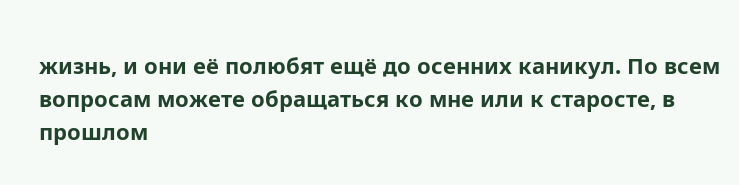жизнь, и они её полюбят ещё до осенних каникул. По всем вопросам можете обращаться ко мне или к старосте, в прошлом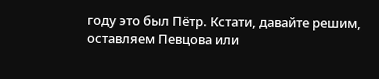году это был Пётр. Кстати, давайте решим, оставляем Певцова или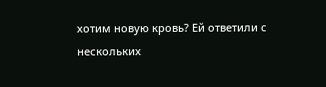хотим новую кровь? Ей ответили с нескольких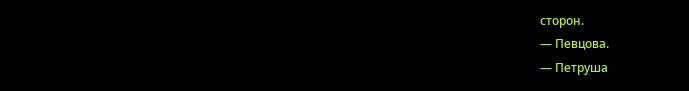сторон.
— Певцова.
— Петруша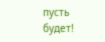пусть будет!